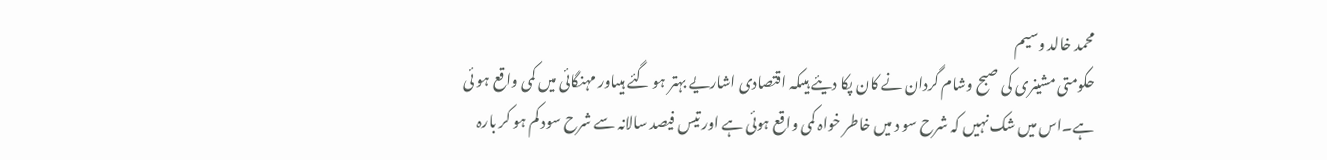محمد خالد وسیم
حکومتی مشینری کی صبح وشام گردان نے کان پکا دیئے ہیںکہ اقتصادی اشاریے بہتر ہو گئے ہیںاور مہنگائی میں کمی واقع ہو ئی ہے۔اس میں شک نہیں کہ شرح سو د میں خاطر خواہ کمی واقع ہوئی ہے اور تیس فیصد سالانہ سے شرح سود کم ہو کر بارہ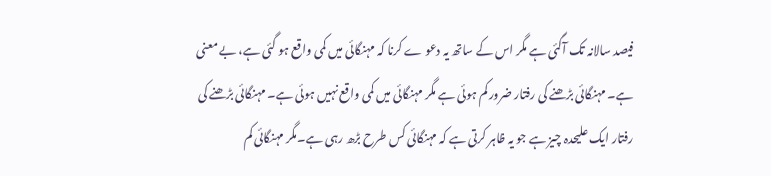فیصد سالانہ تک آگئی ہے مگر اس کے ساتھ یہ دعو ے کرنا کہ مہنگائی میں کمی واقع ہو گئی ہے، بے معنی ہے۔ مہنگائی بڑھنے کی رفتار ضرور کم ہوئی ہے مگر مہنگائی میں کمی واقع نہیں ہوئی ہے۔ مہنگائی بڑھنے کی رفتار ایک علیحدہ چیز ہے جو یہ ظاہر کرتی ہے کہ مہنگائی کس طرح بڑھ رہی ہے۔مگر مہنگائی کم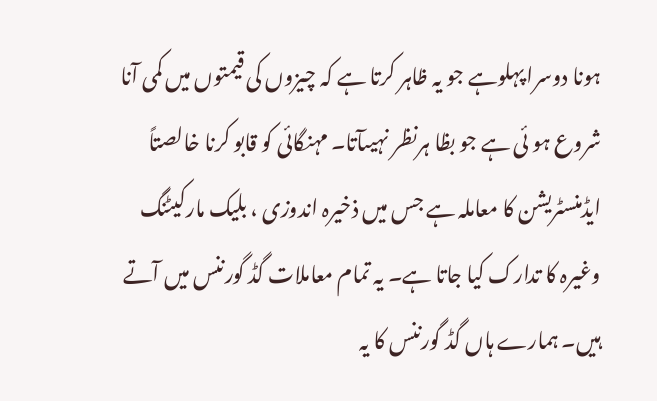ہونا دوسرا پہلوہے جو یہ ظاہر کرتا ہے کہ چیزوں کی قیمتوں میں کمی آنا شروع ہو ئی ہے جو بظا ہرنظر نہیںآتا۔ مہنگائی کو قابو کرنا خالصتاً ایڈمنسٹریشن کا معاملہ ہے جس میں ذخیرہ اندوزی ، بلیک مارکیٹنگ وغیرہ کا تدارک کیا جاتا ہے۔ یہ تمام معاملات گڈ گورننس میں آتے ہیں۔ ہمارے ہاں گڈ گورننس کا یہ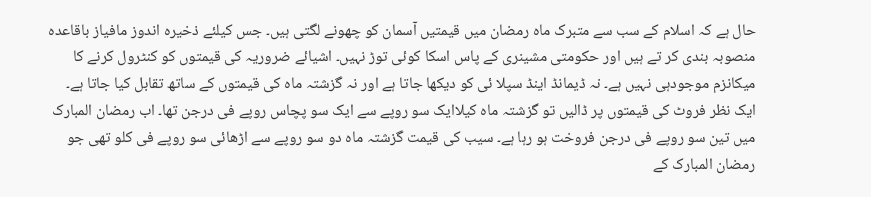حال ہے کہ اسلام کے سب سے متبرک ماہ رمضان میں قیمتیں آسمان کو چھونے لگتی ہیں۔ جس کیلئے ذخیرہ اندوز مافیاز باقاعدہ منصوبہ بندی کر تے ہیں اور حکومتی مشینری کے پاس اسکا کوئی توڑ نہیں۔ اشیائے ضروریہ کی قیمتوں کو کنٹرول کرنے کا میکانزم موجودہی نہیں ہے۔ نہ ڈیمانڈ اینڈ سپلا ئی کو دیکھا جاتا ہے اور نہ گزشتہ ماہ کی قیمتوں کے ساتھ تقابل کیا جاتا ہے۔
ایک نظر فروٹ کی قیمتوں پر ڈالیں تو گزشتہ ماہ کیلاایک سو روپے سے ایک سو پچاس روپے فی درجن تھا۔ اب رمضان المبارک میں تین سو روپے فی درجن فروخت ہو رہا ہے۔ سیب کی قیمت گزشتہ ماہ دو سو روپے سے اڑھائی سو روپے فی کلو تھی جو رمضان المبارک کے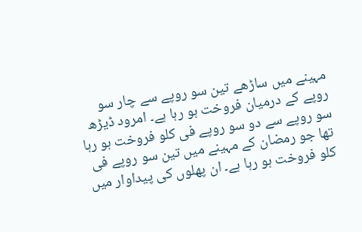مہینے میں ساڑھے تین سو روپے سے چار سو روپے کے درمیان فروخت ہو رہا ہے۔ امرود ڈیڑھ سو روپے سے دو سو روپے فی کلو فروخت ہو رہا تھا جو رمضان کے مہینے میں تین سو روپے فی کلو فروخت ہو رہا ہے۔ ان پھلوں کی پیداوار میں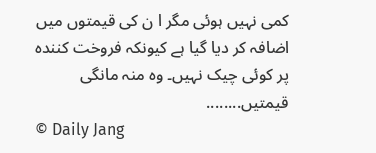کمی نہیں ہوئی مگر ا ن کی قیمتوں میں اضافہ کر دیا گیا ہے کیونکہ فروخت کنندہ پر کوئی چیک نہیں۔ وہ منہ مانگی قیمتیں........
© Daily Jang